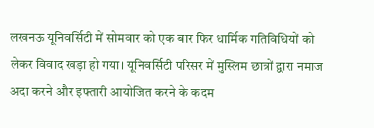लखनऊ यूनिवर्सिटी में सोमवार को एक बार फिर धार्मिक गतिविधियों को लेकर विवाद खड़ा हो गया। यूनिवर्सिटी परिसर में मुस्लिम छात्रों द्वारा नमाज अदा करने और इफ्तारी आयोजित करने के कदम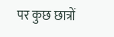पर कुछ छात्रों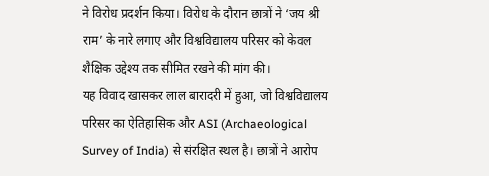ने विरोध प्रदर्शन किया। विरोध के दौरान छात्रों ने ‘जय श्री राम’ के नारे लगाए और विश्वविद्यालय परिसर को केवल शैक्षिक उद्देश्य तक सीमित रखने की मांग की।
यह विवाद खासकर लाल बारादरी में हुआ, जो विश्वविद्यालय परिसर का ऐतिहासिक और ASI (Archaeological Survey of India) से संरक्षित स्थल है। छात्रों ने आरोप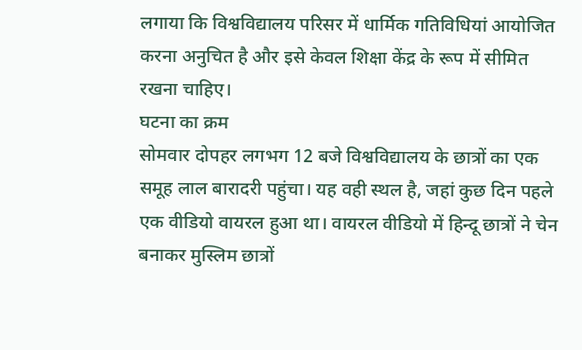लगाया कि विश्वविद्यालय परिसर में धार्मिक गतिविधियां आयोजित करना अनुचित है और इसे केवल शिक्षा केंद्र के रूप में सीमित रखना चाहिए।
घटना का क्रम
सोमवार दोपहर लगभग 12 बजे विश्वविद्यालय के छात्रों का एक समूह लाल बारादरी पहुंचा। यह वही स्थल है, जहां कुछ दिन पहले एक वीडियो वायरल हुआ था। वायरल वीडियो में हिन्दू छात्रों ने चेन बनाकर मुस्लिम छात्रों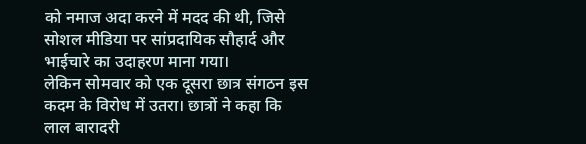को नमाज अदा करने में मदद की थी, जिसे सोशल मीडिया पर सांप्रदायिक सौहार्द और भाईचारे का उदाहरण माना गया।
लेकिन सोमवार को एक दूसरा छात्र संगठन इस कदम के विरोध में उतरा। छात्रों ने कहा कि लाल बारादरी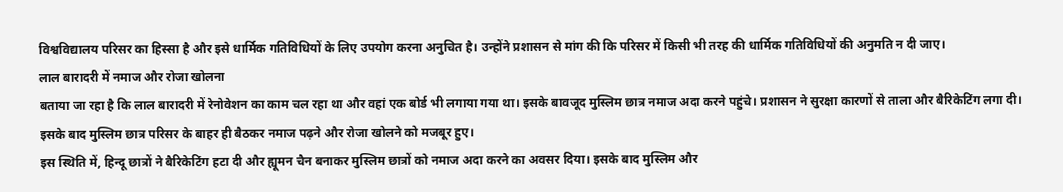विश्वविद्यालय परिसर का हिस्सा है और इसे धार्मिक गतिविधियों के लिए उपयोग करना अनुचित है। उन्होंने प्रशासन से मांग की कि परिसर में किसी भी तरह की धार्मिक गतिविधियों की अनुमति न दी जाए।
लाल बारादरी में नमाज और रोजा खोलना
बताया जा रहा है कि लाल बारादरी में रेनोवेशन का काम चल रहा था और वहां एक बोर्ड भी लगाया गया था। इसके बावजूद मुस्लिम छात्र नमाज अदा करने पहुंचे। प्रशासन ने सुरक्षा कारणों से ताला और बैरिकेटिंग लगा दी। इसके बाद मुस्लिम छात्र परिसर के बाहर ही बैठकर नमाज पढ़ने और रोजा खोलने को मजबूर हुए।
इस स्थिति में, हिन्दू छात्रों ने बैरिकेटिंग हटा दी और ह्यूमन चैन बनाकर मुस्लिम छात्रों को नमाज अदा करने का अवसर दिया। इसके बाद मुस्लिम और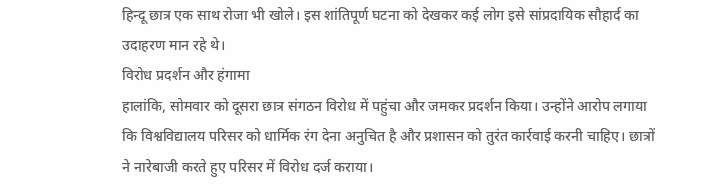हिन्दू छात्र एक साथ रोजा भी खोले। इस शांतिपूर्ण घटना को देखकर कई लोग इसे सांप्रदायिक सौहार्द का उदाहरण मान रहे थे।
विरोध प्रदर्शन और हंगामा
हालांकि, सोमवार को दूसरा छात्र संगठन विरोध में पहुंचा और जमकर प्रदर्शन किया। उन्होंने आरोप लगाया कि विश्वविद्यालय परिसर को धार्मिक रंग देना अनुचित है और प्रशासन को तुरंत कार्रवाई करनी चाहिए। छात्रों ने नारेबाजी करते हुए परिसर में विरोध दर्ज कराया।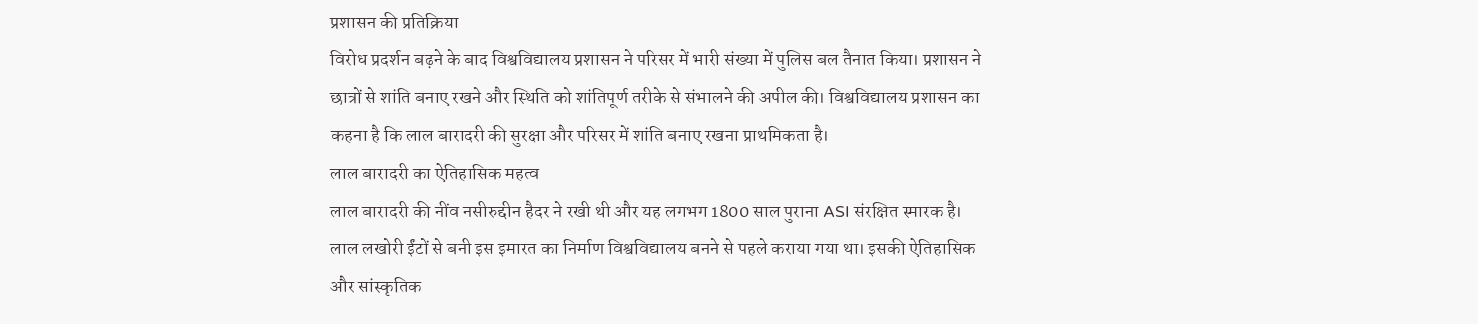प्रशासन की प्रतिक्रिया
विरोध प्रदर्शन बढ़ने के बाद विश्वविद्यालय प्रशासन ने परिसर में भारी संख्या में पुलिस बल तैनात किया। प्रशासन ने छात्रों से शांति बनाए रखने और स्थिति को शांतिपूर्ण तरीके से संभालने की अपील की। विश्वविद्यालय प्रशासन का कहना है कि लाल बारादरी की सुरक्षा और परिसर में शांति बनाए रखना प्राथमिकता है।
लाल बारादरी का ऐतिहासिक महत्व
लाल बारादरी की नींव नसीरुद्दीन हैदर ने रखी थी और यह लगभग 1800 साल पुराना ASI संरक्षित स्मारक है। लाल लखोरी ईंटों से बनी इस इमारत का निर्माण विश्वविद्यालय बनने से पहले कराया गया था। इसकी ऐतिहासिक और सांस्कृतिक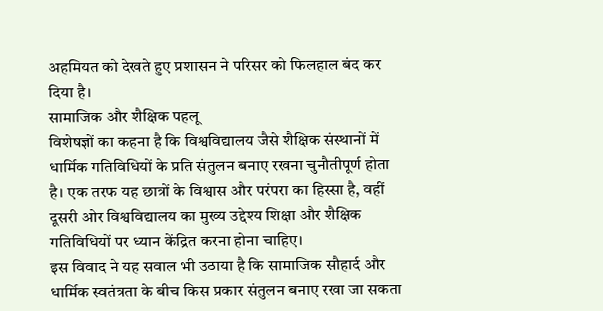अहमियत को देखते हुए प्रशासन ने परिसर को फिलहाल बंद कर दिया है।
सामाजिक और शैक्षिक पहलू
विशेषज्ञों का कहना है कि विश्वविद्यालय जैसे शैक्षिक संस्थानों में धार्मिक गतिविधियों के प्रति संतुलन बनाए रखना चुनौतीपूर्ण होता है। एक तरफ यह छात्रों के विश्वास और परंपरा का हिस्सा है, वहीं दूसरी ओर विश्वविद्यालय का मुख्य उद्देश्य शिक्षा और शैक्षिक गतिविधियों पर ध्यान केंद्रित करना होना चाहिए।
इस विवाद ने यह सवाल भी उठाया है कि सामाजिक सौहार्द और धार्मिक स्वतंत्रता के बीच किस प्रकार संतुलन बनाए रखा जा सकता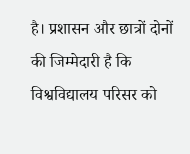है। प्रशासन और छात्रों दोनों की जिम्मेदारी है कि विश्वविद्यालय परिसर को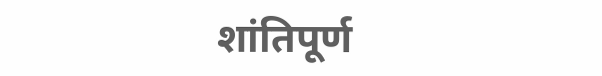शांतिपूर्ण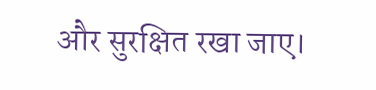और सुरक्षित रखा जाए।